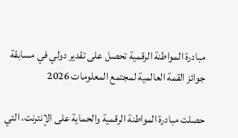مبادرة المواطنة الرقمية تحصل على تقدير دولي في مسابقة جوائز القمة العالمية لمجتمع المعلومات 2026

حصلت مبادرة المواطنة الرقمية والحماية على الإنترنت، التي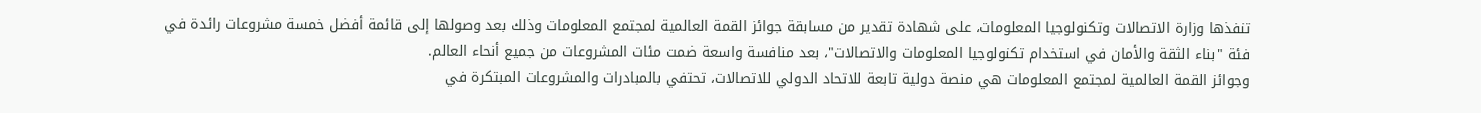تنفذها وزارة الاتصالات وتكنولوجيا المعلومات، على شهادة تقدير من مسابقة جوائز القمة العالمية لمجتمع المعلومات وذلك بعد وصولها إلى قائمة أفضل خمسة مشروعات رائدة في فئة "بناء الثقة والأمان في استخدام تكنولوجيا المعلومات والاتصالات"، بعد منافسة واسعة ضمت مئات المشروعات من جميع أنحاء العالم.
وجوائز القمة العالمية لمجتمع المعلومات هي منصة دولية تابعة للاتحاد الدولي للاتصالات، تحتفي بالمبادرات والمشروعات المبتكرة في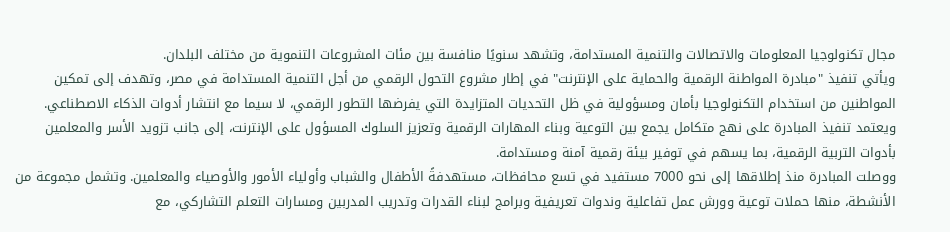مجال تكنولوجيا المعلومات والاتصالات والتنمية المستدامة، وتشهد سنويًا منافسة بين مئات المشروعات التنموية من مختلف البلدان.
ويأتي تنفيذ "مبادرة المواطنة الرقمية والحماية على الإنترنت" في إطار مشروع التحول الرقمي من أجل التنمية المستدامة في مصر، وتهدف إلى تمكين المواطنين من استخدام التكنولوجيا بأمان ومسؤولية في ظل التحديات المتزايدة التي يفرضها التطور الرقمي، لا سيما مع انتشار أدوات الذكاء الاصطناعي. ويعتمد تنفيذ المبادرة على نهج متكامل يجمع بين التوعية وبناء المهارات الرقمية وتعزيز السلوك المسؤول على الإنترنت، إلى جانب تزويد الأسر والمعلمين بأدوات التربية الرقمية، بما يسهم في توفير بيئة رقمية آمنة ومستدامة.
ووصلت المبادرة منذ إطلاقها إلى نحو 7000 مستفيد في تسع محافظات، مستهدفةً الأطفال والشباب وأولياء الأمور والأوصياء والمعلمين. وتشمل مجموعة من الأنشطة، منها حملات توعية وورش عمل تفاعلية وندوات تعريفية وبرامج لبناء القدرات وتدريب المدربين ومسارات التعلم التشاركي، مع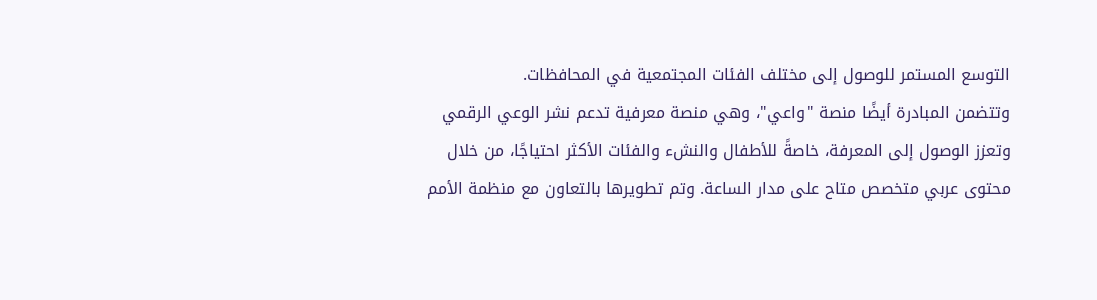التوسع المستمر للوصول إلى مختلف الفئات المجتمعية في المحافظات.
وتتضمن المبادرة أيضًا منصة "واعي"، وهي منصة معرفية تدعم نشر الوعي الرقمي وتعزز الوصول إلى المعرفة، خاصةً للأطفال والنشء والفئات الأكثر احتياجًا، من خلال محتوى عربي متخصص متاح على مدار الساعة. وتم تطويرها بالتعاون مع منظمة الأمم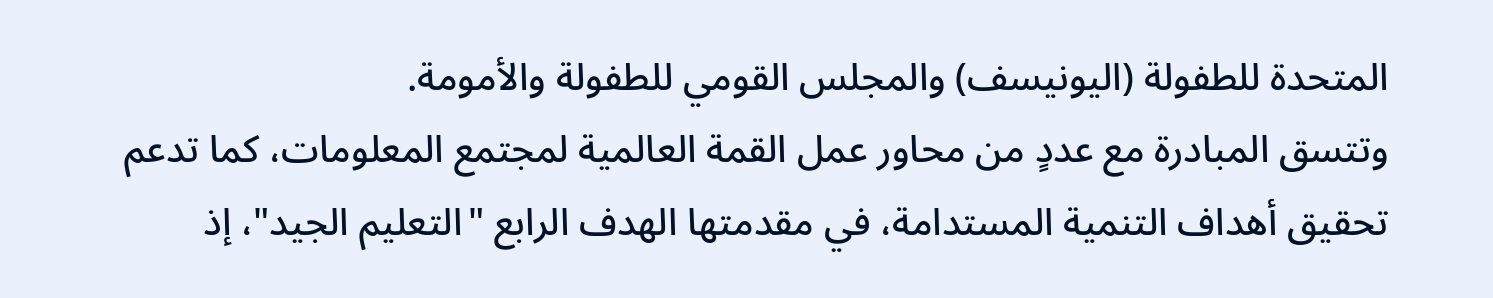المتحدة للطفولة (اليونيسف) والمجلس القومي للطفولة والأمومة.
وتتسق المبادرة مع عددٍ من محاور عمل القمة العالمية لمجتمع المعلومات، كما تدعم تحقيق أهداف التنمية المستدامة، في مقدمتها الهدف الرابع "التعليم الجيد"، إذ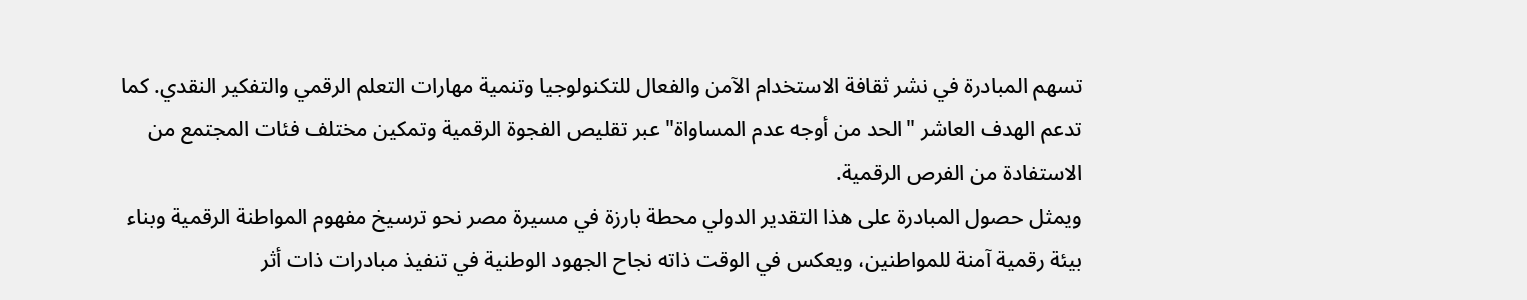تسهم المبادرة في نشر ثقافة الاستخدام الآمن والفعال للتكنولوجيا وتنمية مهارات التعلم الرقمي والتفكير النقدي. كما تدعم الهدف العاشر "الحد من أوجه عدم المساواة" عبر تقليص الفجوة الرقمية وتمكين مختلف فئات المجتمع من الاستفادة من الفرص الرقمية.
ويمثل حصول المبادرة على هذا التقدير الدولي محطة بارزة في مسيرة مصر نحو ترسيخ مفهوم المواطنة الرقمية وبناء بيئة رقمية آمنة للمواطنين، ويعكس في الوقت ذاته نجاح الجهود الوطنية في تنفيذ مبادرات ذات أثر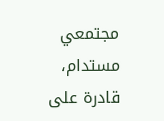مجتمعي مستدام، قادرة على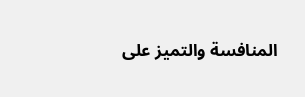المنافسة والتميز على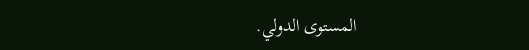المستوى الدولي.